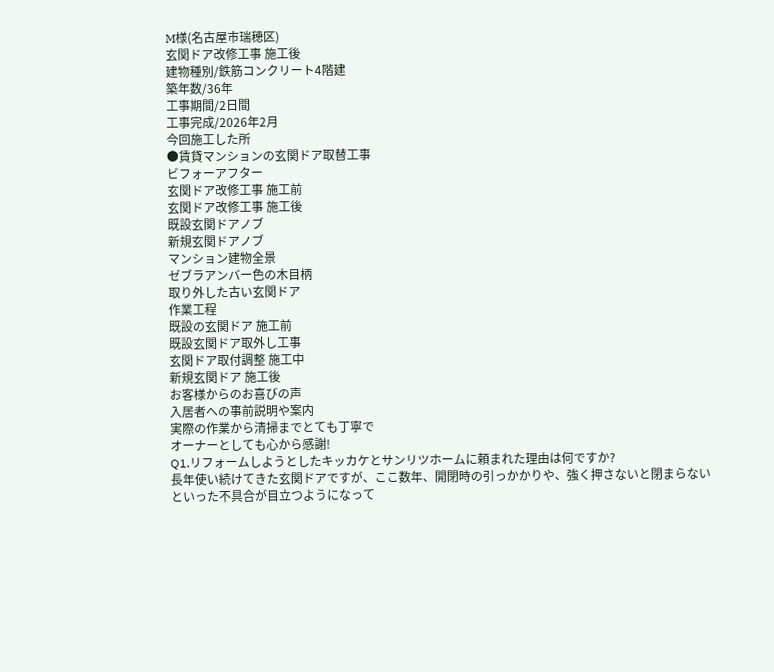M様(名古屋市瑞穂区)
玄関ドア改修工事 施工後
建物種別/鉄筋コンクリート4階建
築年数/36年
工事期間/2日間
工事完成/2026年2月
今回施工した所
●賃貸マンションの玄関ドア取替工事
ビフォーアフター
玄関ドア改修工事 施工前
玄関ドア改修工事 施工後
既設玄関ドアノブ
新規玄関ドアノブ
マンション建物全景
ゼブラアンバー色の木目柄
取り外した古い玄関ドア
作業工程
既設の玄関ドア 施工前
既設玄関ドア取外し工事
玄関ドア取付調整 施工中
新規玄関ドア 施工後
お客様からのお喜びの声
入居者への事前説明や案内
実際の作業から清掃までとても丁寧で
オーナーとしても心から感謝!
Q1.リフォームしようとしたキッカケとサンリツホームに頼まれた理由は何ですか?
長年使い続けてきた玄関ドアですが、ここ数年、開閉時の引っかかりや、強く押さないと閉まらないといった不具合が目立つようになって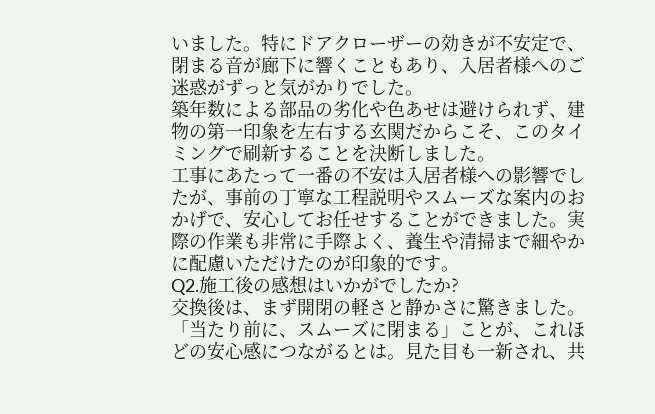いました。特にドアクローザーの効きが不安定で、閉まる音が廊下に響くこともあり、入居者様へのご迷惑がずっと気がかりでした。
築年数による部品の劣化や色あせは避けられず、建物の第一印象を左右する玄関だからこそ、このタイミングで刷新することを決断しました。
工事にあたって一番の不安は入居者様への影響でしたが、事前の丁寧な工程説明やスムーズな案内のおかげで、安心してお任せすることができました。実際の作業も非常に手際よく、養生や清掃まで細やかに配慮いただけたのが印象的です。
Q2.施工後の感想はいかがでしたか?
交換後は、まず開閉の軽さと静かさに驚きました。「当たり前に、スムーズに閉まる」ことが、これほどの安心感につながるとは。見た目も一新され、共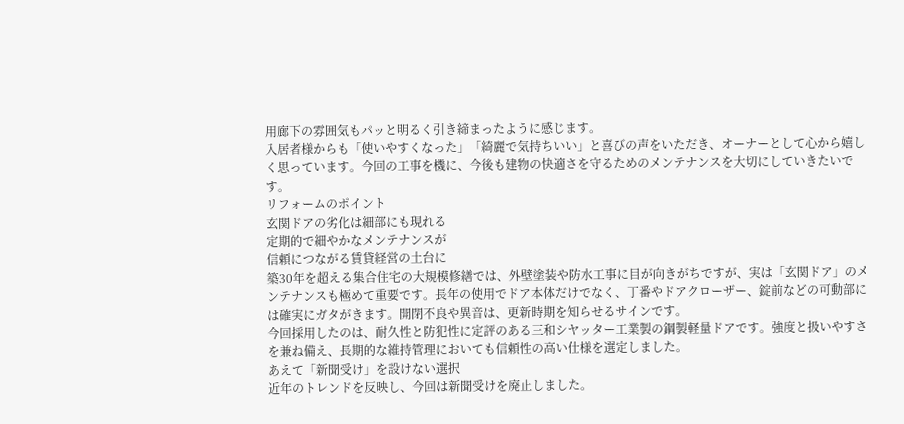用廊下の雰囲気もパッと明るく引き締まったように感じます。
入居者様からも「使いやすくなった」「綺麗で気持ちいい」と喜びの声をいただき、オーナーとして心から嬉しく思っています。今回の工事を機に、今後も建物の快適さを守るためのメンテナンスを大切にしていきたいです。
リフォームのポイント
玄関ドアの劣化は細部にも現れる
定期的で細やかなメンテナンスが
信頼につながる賃貸経営の土台に
築30年を超える集合住宅の大規模修繕では、外壁塗装や防水工事に目が向きがちですが、実は「玄関ドア」のメンテナンスも極めて重要です。長年の使用でドア本体だけでなく、丁番やドアクローザー、錠前などの可動部には確実にガタがきます。開閉不良や異音は、更新時期を知らせるサインです。
今回採用したのは、耐久性と防犯性に定評のある三和シヤッター工業製の鋼製軽量ドアです。強度と扱いやすさを兼ね備え、長期的な維持管理においても信頼性の高い仕様を選定しました。
あえて「新聞受け」を設けない選択
近年のトレンドを反映し、今回は新聞受けを廃止しました。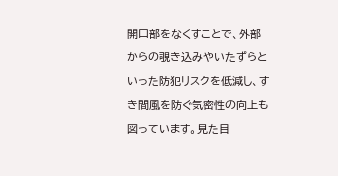開口部をなくすことで、外部からの覗き込みやいたずらといった防犯リスクを低減し、すき間風を防ぐ気密性の向上も図っています。見た目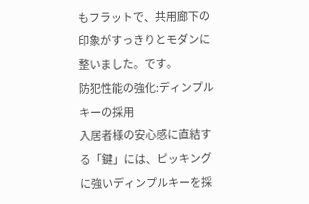もフラットで、共用廊下の印象がすっきりとモダンに整いました。です。
防犯性能の強化:ディンプルキーの採用
入居者様の安心感に直結する「鍵」には、ピッキングに強いディンプルキーを採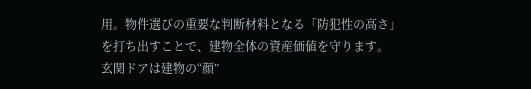用。物件選びの重要な判断材料となる「防犯性の高さ」を打ち出すことで、建物全体の資産価値を守ります。
玄関ドアは建物の“顔”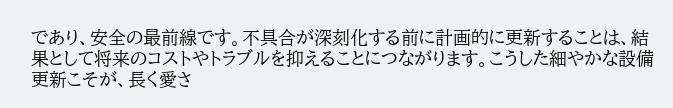であり、安全の最前線です。不具合が深刻化する前に計画的に更新することは、結果として将来のコストやトラブルを抑えることにつながります。こうした細やかな設備更新こそが、長く愛さ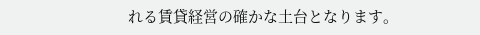れる賃貸経営の確かな土台となります。